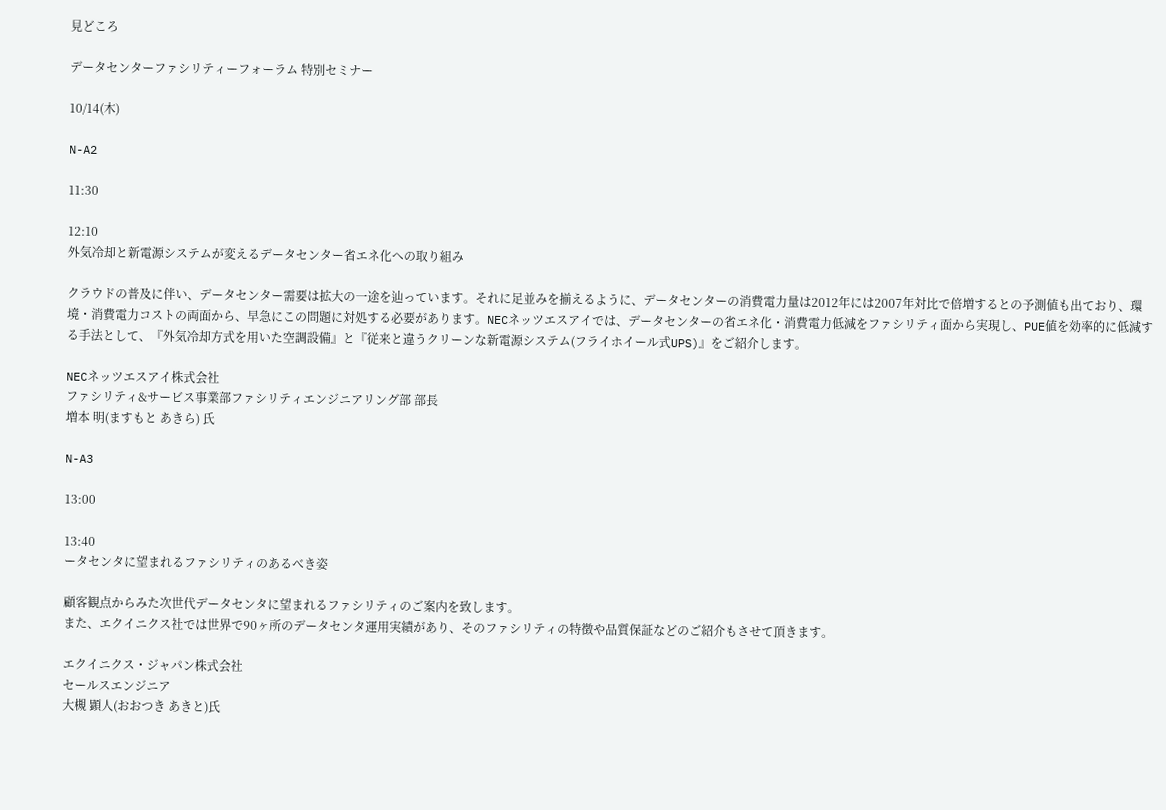見どころ

データセンターファシリティーフォーラム 特別セミナー

10/14(木)

N-A2

11:30

12:10
外気冷却と新電源システムが変えるデータセンター省エネ化への取り組み

クラウドの普及に伴い、データセンター需要は拡大の一途を辿っています。それに足並みを揃えるように、データセンターの消費電力量は2012年には2007年対比で倍増するとの予測値も出ており、環境・消費電力コストの両面から、早急にこの問題に対処する必要があります。NECネッツエスアイでは、データセンターの省エネ化・消費電力低減をファシリティ面から実現し、PUE値を効率的に低減する手法として、『外気冷却方式を用いた空調設備』と『従来と違うクリーンな新電源システム(フライホイール式UPS)』をご紹介します。

NECネッツエスアイ株式会社
ファシリティ&サービス事業部ファシリティエンジニアリング部 部長
増本 明(ますもと あきら) 氏

N-A3

13:00

13:40
ータセンタに望まれるファシリティのあるべき姿

顧客観点からみた次世代データセンタに望まれるファシリティのご案内を致します。
また、エクイニクス社では世界で90ヶ所のデータセンタ運用実績があり、そのファシリティの特徴や品質保証などのご紹介もさせて頂きます。

エクイニクス・ジャパン株式会社
セールスエンジニア
大槻 顕人(おおつき あきと)氏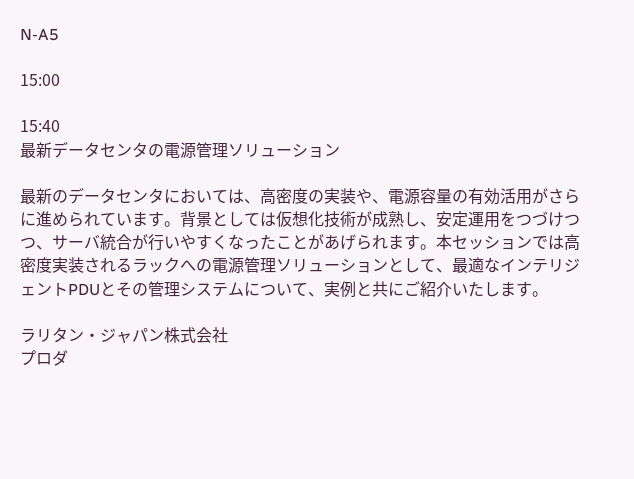N-A5

15:00

15:40
最新データセンタの電源管理ソリューション

最新のデータセンタにおいては、高密度の実装や、電源容量の有効活用がさらに進められています。背景としては仮想化技術が成熟し、安定運用をつづけつつ、サーバ統合が行いやすくなったことがあげられます。本セッションでは高密度実装されるラックへの電源管理ソリューションとして、最適なインテリジェントPDUとその管理システムについて、実例と共にご紹介いたします。

ラリタン・ジャパン株式会社
プロダ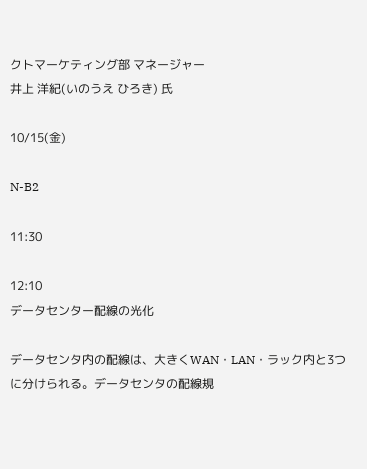クトマーケティング部 マネージャー
井上 洋紀(いのうえ ひろき) 氏

10/15(金)

N-B2

11:30

12:10
データセンター配線の光化

データセンタ内の配線は、大きくWAN・LAN・ラック内と3つに分けられる。データセンタの配線規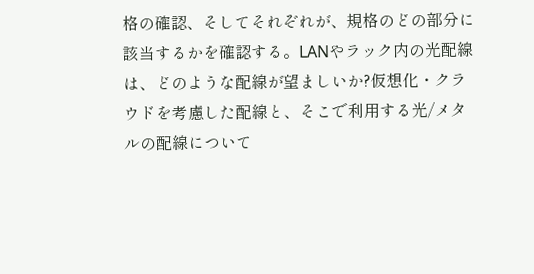格の確認、そしてそれぞれが、規格のどの部分に該当するかを確認する。LANやラック内の光配線は、どのような配線が望ましいか?仮想化・クラウドを考慮した配線と、そこで利用する光/メタルの配線について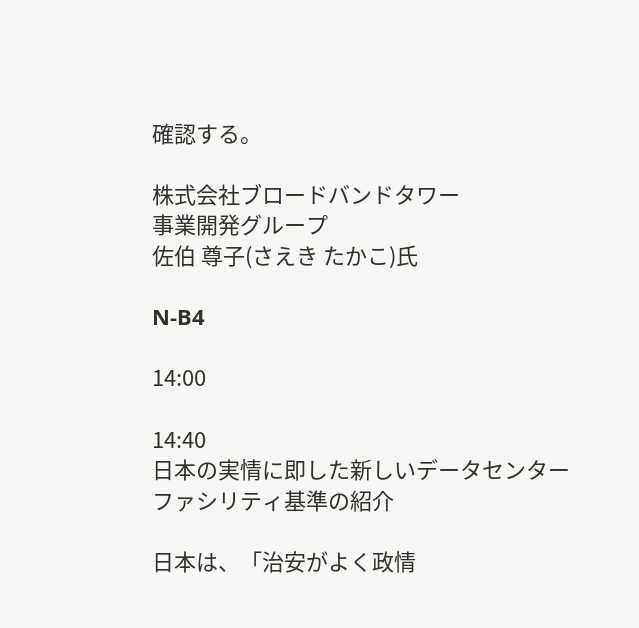確認する。

株式会社ブロードバンドタワー
事業開発グループ
佐伯 尊子(さえき たかこ)氏

N-B4

14:00

14:40
日本の実情に即した新しいデータセンターファシリティ基準の紹介

日本は、「治安がよく政情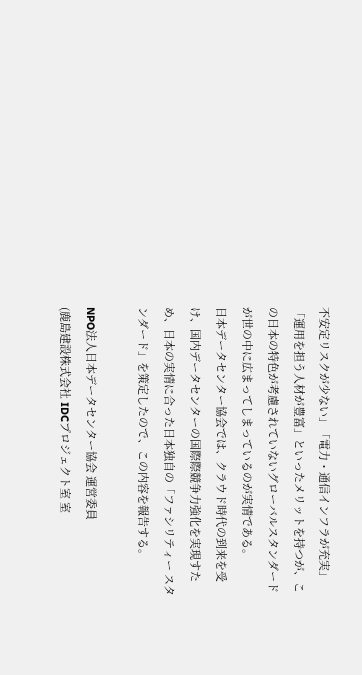不安定リスクが少ない」「電力・通信インフラが充実」「運用を担う人材が豊富」といったメリットを持つが、この日本の特色が考慮されていないグローバルスタンダードが世の中に広まってしまっているのが実情である。
日本データセンター協会では、クラウド時代の到来を受け、国内データセンターの国際際競争力強化を実現すため、日本の実情に合った日本独自の「ファシリティー スタンダード」を策定したので、この内容を報告する。

NPO法人日本データセンター協会 運営委員
(鹿島建設株式会社 IDCプロジェクト室 室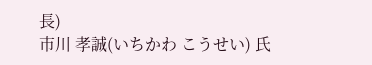長)
市川 孝誠(いちかわ こうせい) 氏